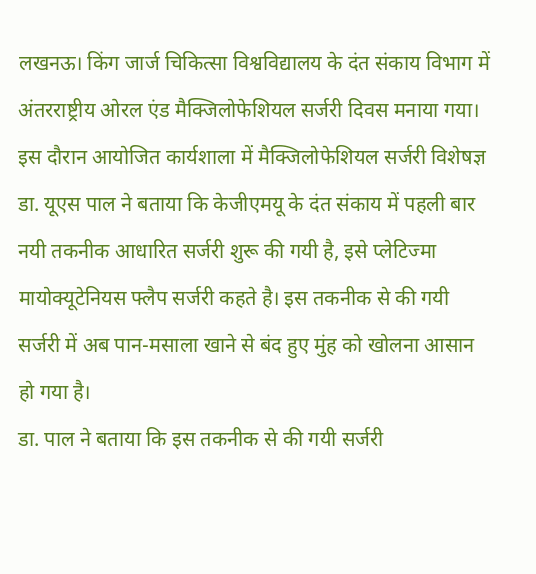लखनऊ। किंग जार्ज चिकित्सा विश्वविद्यालय के दंत संकाय विभाग में अंतरराष्ट्रीय ओरल एंड मैक्जिलोफेशियल सर्जरी दिवस मनाया गया। इस दौरान आयोजित कार्यशाला में मैक्जिलोफेशियल सर्जरी विशेषज्ञ डा. यूएस पाल ने बताया कि केजीएमयू के दंत संकाय में पहली बार नयी तकनीक आधारित सर्जरी शुरू की गयी है, इसे प्लेटिज्मा मायोक्यूटेनियस फ्लैप सर्जरी कहते है। इस तकनीक से की गयी सर्जरी में अब पान-मसाला खाने से बंद हुए मुंह को खोलना आसान हो गया है।
डा. पाल ने बताया कि इस तकनीक से की गयी सर्जरी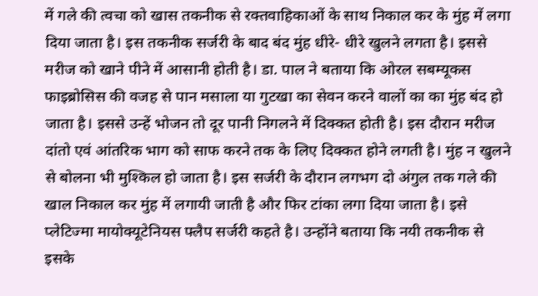में गले की त्वचा को खास तकनीक से रक्तवाहिकाओं के साथ निकाल कर के मुंह में लगा दिया जाता है। इस तकनीक सर्जरी के बाद बंद मुंह धीरे- धीरे खुलने लगता है। इससे मरीज को खाने पीने में आसानी होती है। डा. पाल ने बताया कि ओरल सबम्यूकस फाइब्रोसिस की वजह से पान मसाला या गुटखा का सेवन करने वालों का का मुंह बंद हो जाता है। इससे उन्हें भोजन तो दूर पानी निगलने में दिक्कत होती है। इस दौरान मरीज दांतो एवं आंतरिक भाग को साफ करने तक के लिए दिक्कत होने लगती है। मुंह न खुलने से बोलना भी मुश्किल हो जाता है। इस सर्जरी के दौरान लगभग दो अंगुल तक गले की खाल निकाल कर मुंह में लगायी जाती है और फिर टांका लगा दिया जाता है। इसे प्लेटिज्मा मायोक्यूटेनियस फ्लैप सर्जरी कहते है। उन्होंने बताया कि नयी तकनीक से इसके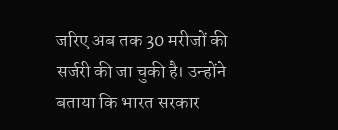जरिए अब तक 30 मरीजों की सर्जरी की जा चुकी है। उन्होंने बताया कि भारत सरकार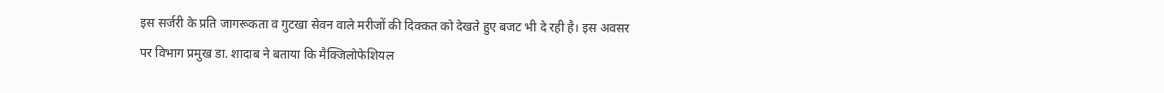इस सर्जरी के प्रति जागरूकता व गुटखा सेवन वाले मरीजों की दिक्कत को देखते हुए बजट भी दे रही है। इस अवसर पर विभाग प्रमुख डा. शादाब ने बताया कि मैक्जिलोफेशियल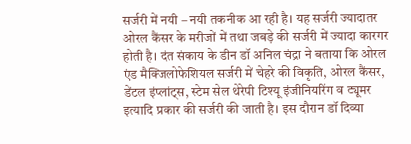सर्जरी में नयी – नयी तकनीक आ रही है। यह सर्जरी ज्यादातर ओरल कैंसर के मरीजों में तथा जबड़े की सर्जरी में ज्यादा कारगर होती है। दंत संकाय के डीन डॉ अनिल चंद्रा ने बताया कि ओरल एंड मैक्जिलोफेशियल सर्जरी में चेहरे की विकृति, ओरल कैंसर, डेंटल इंप्लांट्स, स्टेम सेल थेरेपी टिश्यू इंजीनियरिंग व ट्यूमर इत्यादि प्रकार की सर्जरी की जाती है। इस दौरान डॉ दिव्या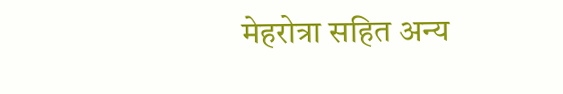मेहरोत्रा सहित अन्य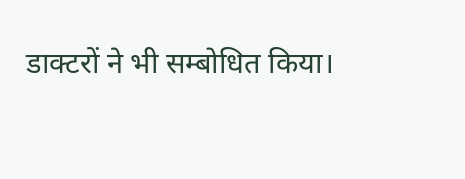डाक्टरों ने भी सम्बोधित किया।